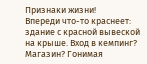Признаки жизни!
Впереди что-то краснеет: здание с красной вывеской на крыше. Вход в кемпинг? Магазин? Гонимая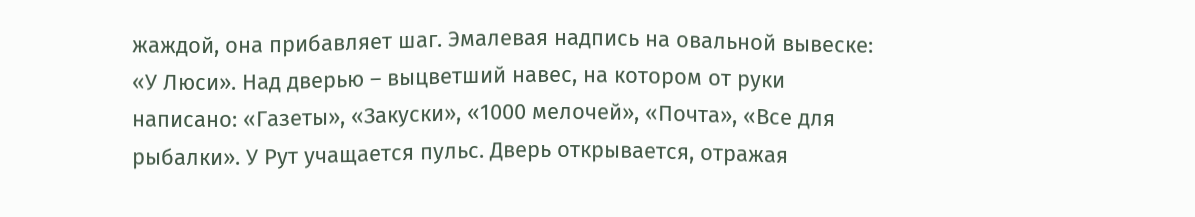жаждой, она прибавляет шаг. Эмалевая надпись на овальной вывеске: «У Люси». Над дверью – выцветший навес, на котором от руки написано: «Газеты», «Закуски», «1000 мелочей», «Почта», «Все для рыбалки». У Рут учащается пульс. Дверь открывается, отражая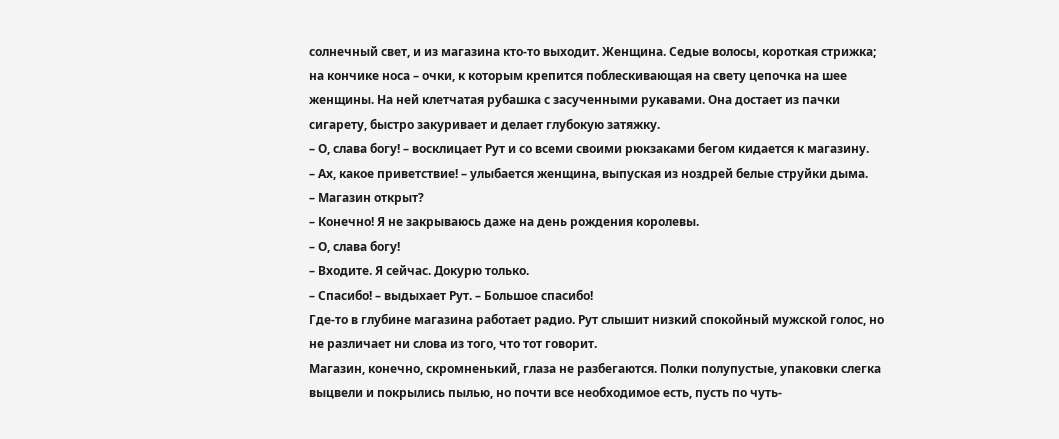солнечный свет, и из магазина кто-то выходит. Женщина. Седые волосы, короткая стрижка; на кончике носа – очки, к которым крепится поблескивающая на свету цепочка на шее женщины. На ней клетчатая рубашка с засученными рукавами. Она достает из пачки сигарету, быстро закуривает и делает глубокую затяжку.
– О, слава богу! – восклицает Рут и со всеми своими рюкзаками бегом кидается к магазину.
– Ах, какое приветствие! – улыбается женщина, выпуская из ноздрей белые струйки дыма.
– Магазин открыт?
– Конечно! Я не закрываюсь даже на день рождения королевы.
– О, слава богу!
– Входите. Я сейчас. Докурю только.
– Спасибо! – выдыхает Рут. – Большое спасибо!
Где-то в глубине магазина работает радио. Рут слышит низкий спокойный мужской голос, но не различает ни слова из того, что тот говорит.
Магазин, конечно, скромненький, глаза не разбегаются. Полки полупустые, упаковки слегка выцвели и покрылись пылью, но почти все необходимое есть, пусть по чуть-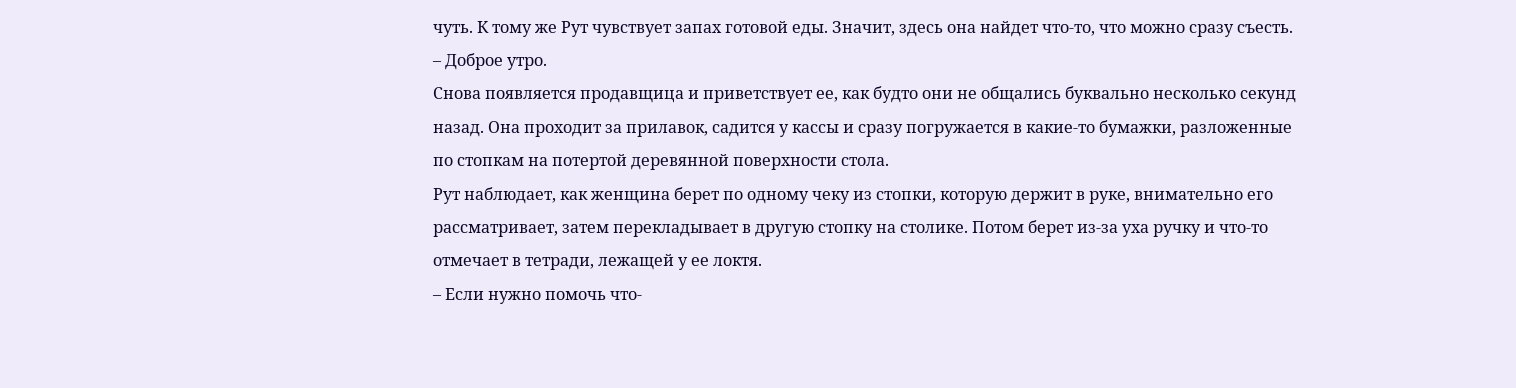чуть. К тому же Рут чувствует запах готовой еды. Значит, здесь она найдет что-то, что можно сразу съесть.
– Доброе утро.
Снова появляется продавщица и приветствует ее, как будто они не общались буквально несколько секунд назад. Она проходит за прилавок, садится у кассы и сразу погружается в какие-то бумажки, разложенные по стопкам на потертой деревянной поверхности стола.
Рут наблюдает, как женщина берет по одному чеку из стопки, которую держит в руке, внимательно его рассматривает, затем перекладывает в другую стопку на столике. Потом берет из-за уха ручку и что-то отмечает в тетради, лежащей у ее локтя.
– Если нужно помочь что-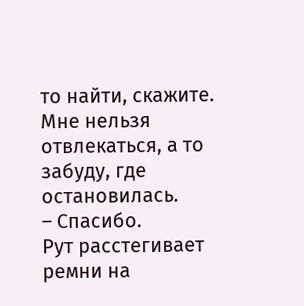то найти, скажите. Мне нельзя отвлекаться, а то забуду, где остановилась.
– Спасибо.
Рут расстегивает ремни на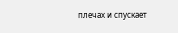плечах и спускает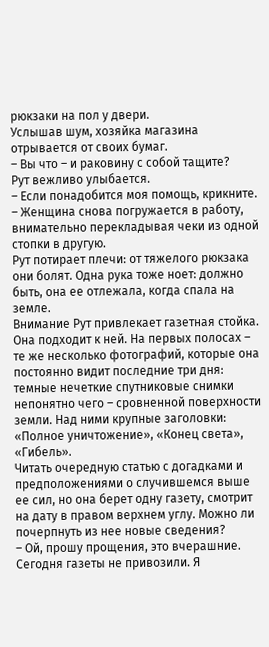рюкзаки на пол у двери.
Услышав шум, хозяйка магазина отрывается от своих бумаг.
– Вы что – и раковину с собой тащите?
Рут вежливо улыбается.
– Если понадобится моя помощь, крикните. – Женщина снова погружается в работу, внимательно перекладывая чеки из одной стопки в другую.
Рут потирает плечи: от тяжелого рюкзака они болят. Одна рука тоже ноет: должно быть, она ее отлежала, когда спала на земле.
Внимание Рут привлекает газетная стойка. Она подходит к ней. На первых полосах – те же несколько фотографий, которые она постоянно видит последние три дня: темные нечеткие спутниковые снимки непонятно чего – сровненной поверхности земли. Над ними крупные заголовки: «Полное уничтожение», «Конец света», «Гибель».
Читать очередную статью с догадками и предположениями о случившемся выше ее сил, но она берет одну газету, смотрит на дату в правом верхнем углу. Можно ли почерпнуть из нее новые сведения?
– Ой, прошу прощения, это вчерашние. Сегодня газеты не привозили. Я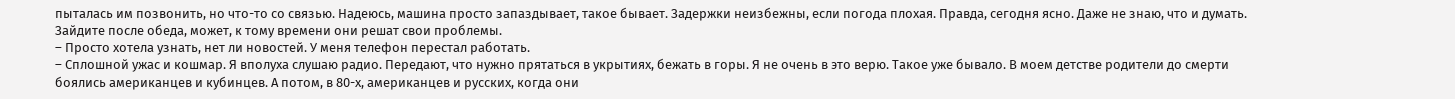пыталась им позвонить, но что-то со связью. Надеюсь, машина просто запаздывает, такое бывает. Задержки неизбежны, если погода плохая. Правда, сегодня ясно. Даже не знаю, что и думать. Зайдите после обеда, может, к тому времени они решат свои проблемы.
– Просто хотела узнать, нет ли новостей. У меня телефон перестал работать.
– Сплошной ужас и кошмар. Я вполуха слушаю радио. Передают, что нужно прятаться в укрытиях, бежать в горы. Я не очень в это верю. Такое уже бывало. В моем детстве родители до смерти боялись американцев и кубинцев. А потом, в 80-х, американцев и русских, когда они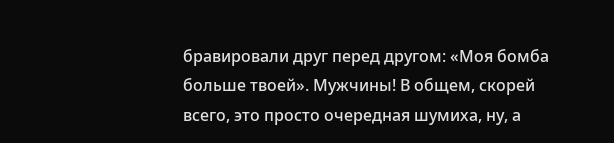бравировали друг перед другом: «Моя бомба больше твоей». Мужчины! В общем, скорей всего, это просто очередная шумиха, ну, а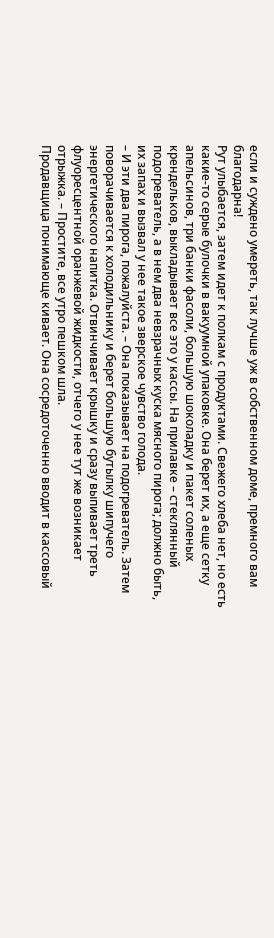если и суждено умереть, так лучше уж в собственном доме, премного вам благодарна!
Рут улыбается, затем идет к полкам с продуктами. Свежего хлеба нет, но есть какие-то серые булочки в вакуумной упаковке. Она берет их, а еще сетку апельсинов, три банки фасоли, большую шоколадку и пакет соленых крендельков, выкладывает все это у кассы. На прилавке – стеклянный подогреватель, а в нем два невзрачных куска мясного пирога; должно быть, их запах и вызвал у нее такое зверское чувство голода.
– И эти два пирога, пожалуйста. – Она показывает на подогреватель. Затем поворачивается к холодильнику и берет большую бутылку шипучего энергетического напитка. Отвинчивает крышку и сразу выпивает треть флуоресцентной оранжевой жидкости, отчего у нее тут же возникает отрыжка. – Простите, все утро пешком шла.
Продавщица понимающе кивает. Она сосредоточенно вводит в кассовый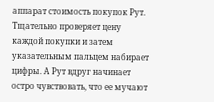аппарат стоимость покупок Рут. Тщательно проверяет цену каждой покупки и затем указательным пальцем набирает цифры. А Рут вдруг начинает остро чувствовать, что ее мучают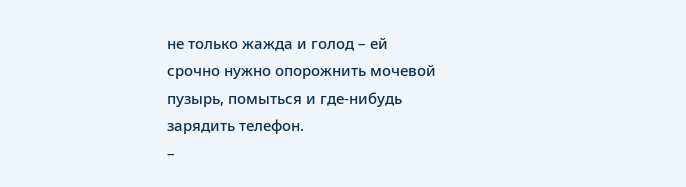не только жажда и голод – ей срочно нужно опорожнить мочевой пузырь, помыться и где-нибудь зарядить телефон.
–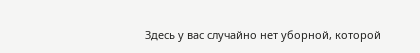Здесь у вас случайно нет уборной, которой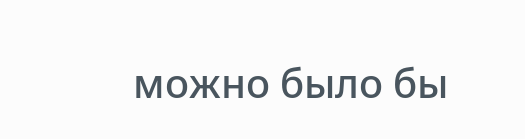можно было бы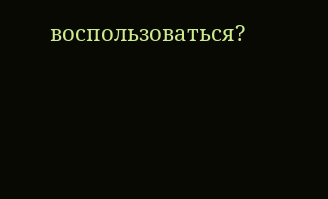воспользоваться?